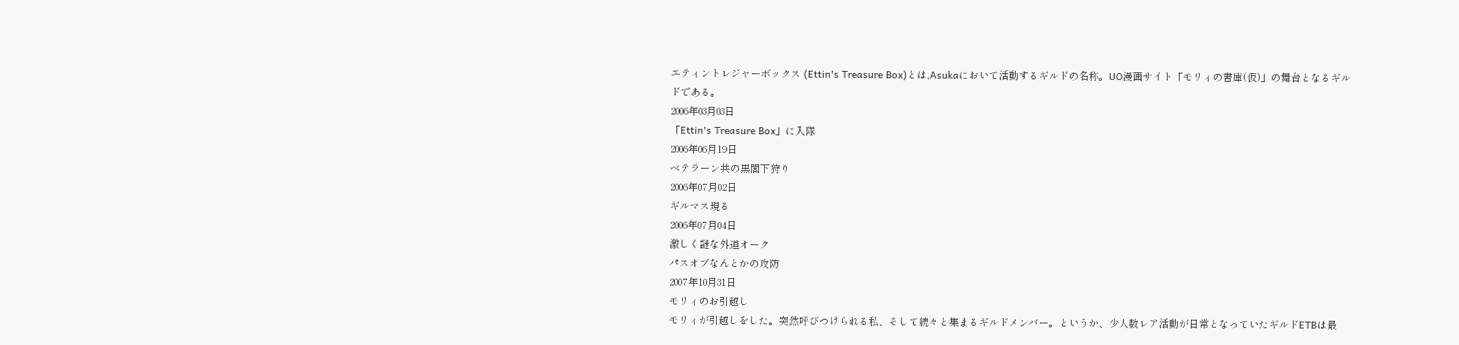エティントレジャーボックス (Ettin's Treasure Box)とは,Asukaにおいて活動するギルドの名称。UO漫画サイト「モリィの書庫(仮)」の舞台となるギルドである。
2006年03月03日
「Ettin's Treasure Box」に入隊
2006年06月19日
ベテラーン共の黒閣下狩り
2006年07月02日
ギルマス現る
2006年07月04日
激しく謎な外道オーク
パスオブなんとかの攻防
2007年10月31日
モリィのお引越し
モリィが引越しをした。突然呼びつけられる私、そして続々と集まるギルドメンバー。というか、少人数レア活動が日常となっていたギルドETBは最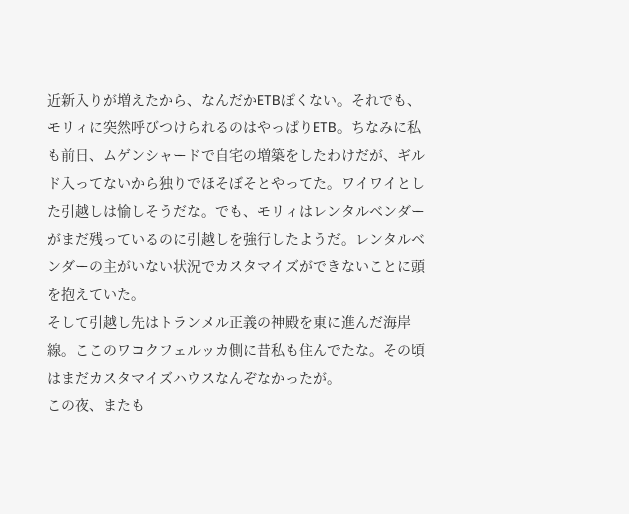近新入りが増えたから、なんだかETBぽくない。それでも、モリィに突然呼びつけられるのはやっぱりETB。ちなみに私も前日、ムゲンシャードで自宅の増築をしたわけだが、ギルド入ってないから独りでほそぼそとやってた。ワイワイとした引越しは愉しそうだな。でも、モリィはレンタルベンダーがまだ残っているのに引越しを強行したようだ。レンタルベンダーの主がいない状況でカスタマイズができないことに頭を抱えていた。
そして引越し先はトランメル正義の神殿を東に進んだ海岸線。ここのワコクフェルッカ側に昔私も住んでたな。その頃はまだカスタマイズハウスなんぞなかったが。
この夜、またも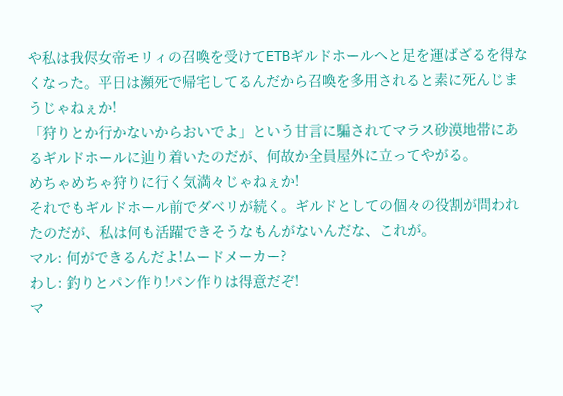や私は我侭女帝モリィの召喚を受けてETBギルドホールへと足を運ばざるを得なくなった。平日は瀕死で帰宅してるんだから召喚を多用されると素に死んじまうじゃねぇか!
「狩りとか行かないからおいでよ」という甘言に騙されてマラス砂漠地帯にあるギルドホールに辿り着いたのだが、何故か全員屋外に立ってやがる。
めちゃめちゃ狩りに行く気満々じゃねぇか!
それでもギルドホール前でダベリが続く。ギルドとしての個々の役割が問われたのだが、私は何も活躍できそうなもんがないんだな、これが。
マル: 何ができるんだよ!ムードメーカー?
わし: 釣りとパン作り!パン作りは得意だぞ!
マ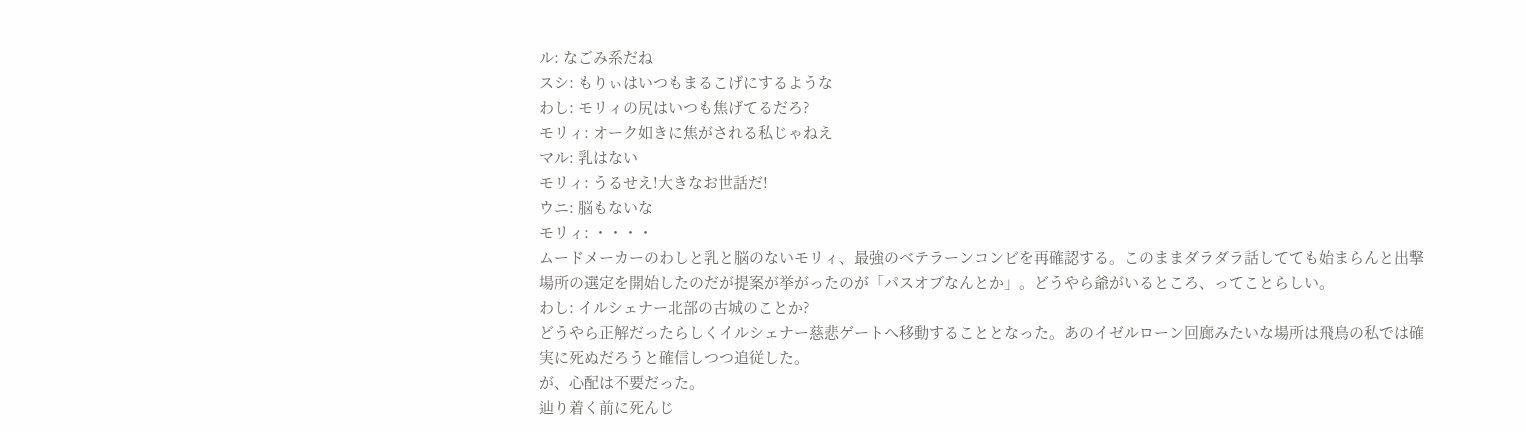ル: なごみ系だね
スシ: もりぃはいつもまるこげにするような
わし: モリィの尻はいつも焦げてるだろ?
モリィ: オーク如きに焦がされる私じゃねえ
マル: 乳はない
モリィ: うるせえ!大きなお世話だ!
ウニ: 脳もないな
モリィ: ・・・・
ムードメーカーのわしと乳と脳のないモリィ、最強のベテラーンコンビを再確認する。このままダラダラ話してても始まらんと出撃場所の選定を開始したのだが提案が挙がったのが「パスオブなんとか」。どうやら爺がいるところ、ってことらしい。
わし: イルシェナー北部の古城のことか?
どうやら正解だったらしくイルシェナー慈悲ゲートへ移動することとなった。あのイゼルローン回廊みたいな場所は飛鳥の私では確実に死ぬだろうと確信しつつ追従した。
が、心配は不要だった。
辿り着く前に死んじ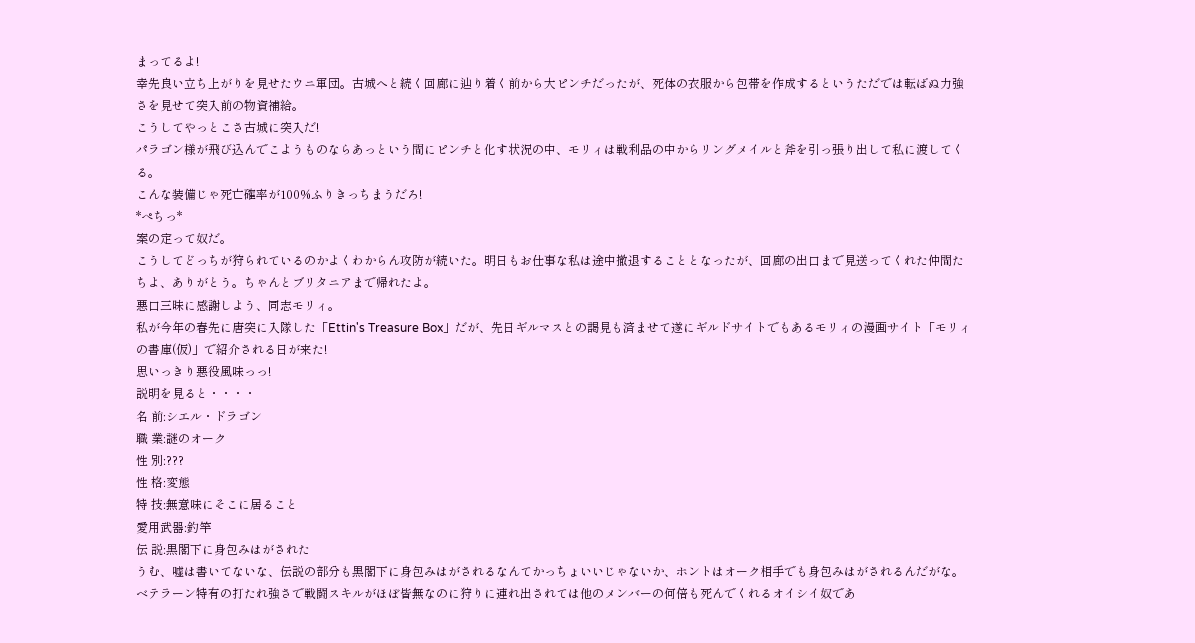まってるよ!
幸先良い立ち上がりを見せたウニ軍団。古城へと続く回廊に辿り着く前から大ピンチだったが、死体の衣服から包帯を作成するというただでは転ばぬ力強さを見せて突入前の物資補給。
こうしてやっとこさ古城に突入だ!
パラゴン様が飛び込んでこようものならあっという間にピンチと化す状況の中、モリィは戦利品の中からリングメイルと斧を引っ張り出して私に渡してくる。
こんな装備じゃ死亡確率が100%ふりきっちまうだろ!
*ぺちっ*
案の定って奴だ。
こうしてどっちが狩られているのかよくわからん攻防が続いた。明日もお仕事な私は途中撤退することとなったが、回廊の出口まで見送ってくれた仲間たちよ、ありがとう。ちゃんとブリタニアまで帰れたよ。
悪口三昧に感謝しよう、同志モリィ。
私が今年の春先に唐突に入隊した「Ettin's Treasure Box」だが、先日ギルマスとの謁見も済ませて遂にギルドサイトでもあるモリィの漫画サイト「モリィの書庫(仮)」で紹介される日が来た!
思いっきり悪役風味っっ!
説明を見ると・・・・
名 前:シエル・ドラゴン
職 業:謎のオーク
性 別:???
性 格:変態
特 技:無意味にそこに居ること
愛用武器:釣竿
伝 説:黒閣下に身包みはがされた
うむ、嘘は書いてないな、伝説の部分も黒閣下に身包みはがされるなんてかっちょいいじゃないか、ホントはオーク相手でも身包みはがされるんだがな。
ベテラーン特有の打たれ強さで戦闘スキルがほぼ皆無なのに狩りに連れ出されては他のメンバーの何倍も死んでくれるオイシイ奴であ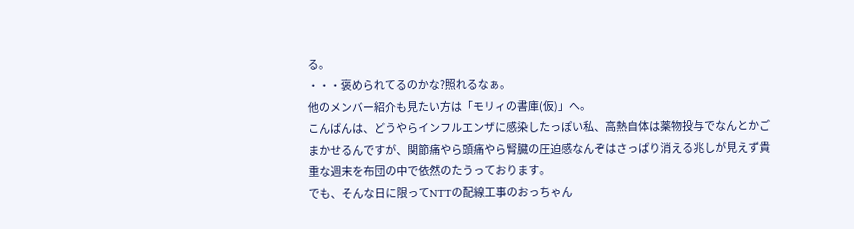る。
・・・褒められてるのかな?照れるなぁ。
他のメンバー紹介も見たい方は「モリィの書庫(仮)」へ。
こんばんは、どうやらインフルエンザに感染したっぽい私、高熱自体は薬物投与でなんとかごまかせるんですが、関節痛やら頭痛やら腎臓の圧迫感なんぞはさっぱり消える兆しが見えず貴重な週末を布団の中で依然のたうっております。
でも、そんな日に限ってNTTの配線工事のおっちゃん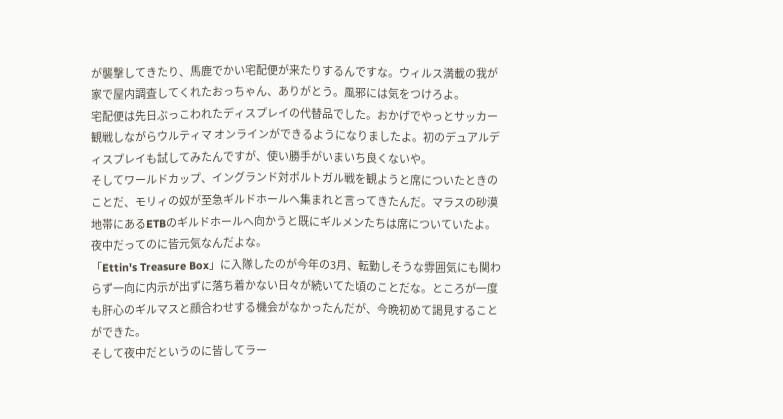が襲撃してきたり、馬鹿でかい宅配便が来たりするんですな。ウィルス満載の我が家で屋内調査してくれたおっちゃん、ありがとう。風邪には気をつけろよ。
宅配便は先日ぶっこわれたディスプレイの代替品でした。おかげでやっとサッカー観戦しながらウルティマ オンラインができるようになりましたよ。初のデュアルディスプレイも試してみたんですが、使い勝手がいまいち良くないや。
そしてワールドカップ、イングランド対ポルトガル戦を観ようと席についたときのことだ、モリィの奴が至急ギルドホールへ集まれと言ってきたんだ。マラスの砂漠地帯にあるETBのギルドホールへ向かうと既にギルメンたちは席についていたよ。夜中だってのに皆元気なんだよな。
「Ettin's Treasure Box」に入隊したのが今年の3月、転勤しそうな雰囲気にも関わらず一向に内示が出ずに落ち着かない日々が続いてた頃のことだな。ところが一度も肝心のギルマスと顔合わせする機会がなかったんだが、今晩初めて謁見することができた。
そして夜中だというのに皆してラー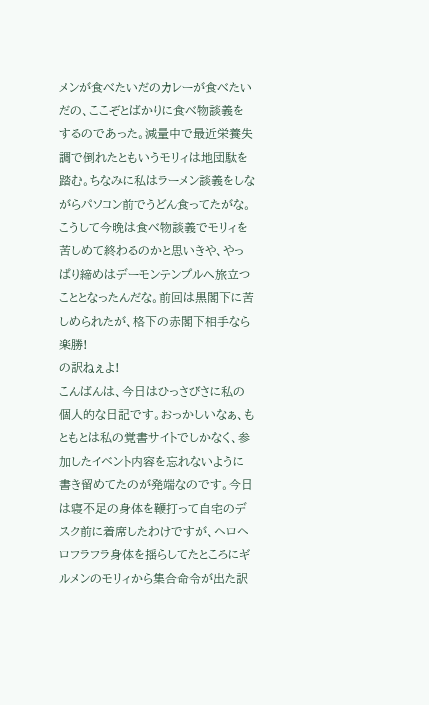メンが食べたいだのカレーが食べたいだの、ここぞとばかりに食べ物談義をするのであった。減量中で最近栄養失調で倒れたともいうモリィは地団駄を踏む。ちなみに私はラーメン談義をしながらパソコン前でうどん食ってたがな。
こうして今晩は食べ物談義でモリィを苦しめて終わるのかと思いきや、やっぱり締めはデーモンテンプルへ旅立つこととなったんだな。前回は黒閣下に苦しめられたが、格下の赤閣下相手なら楽勝!
の訳ねぇよ!
こんばんは、今日はひっさびさに私の個人的な日記です。おっかしいなぁ、もともとは私の覚書サイトでしかなく、参加したイベント内容を忘れないように書き留めてたのが発端なのです。今日は寝不足の身体を鞭打って自宅のデスク前に着席したわけですが、ヘロヘロフラフラ身体を揺らしてたところにギルメンのモリィから集合命令が出た訳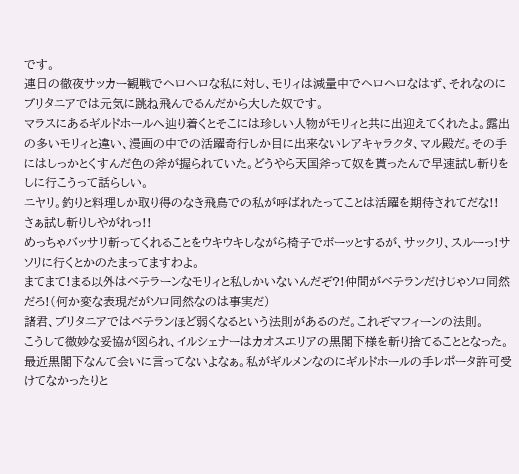です。
連日の徹夜サッカー観戦でヘロヘロな私に対し、モリィは減量中でヘロヘロなはず、それなのにブリタニアでは元気に跳ね飛んでるんだから大した奴です。
マラスにあるギルドホールへ辿り着くとそこには珍しい人物がモリィと共に出迎えてくれたよ。露出の多いモリィと違い、漫画の中での活躍奇行しか目に出来ないレアキャラクタ、マル殿だ。その手にはしっかとくすんだ色の斧が握られていた。どうやら天国斧って奴を貰ったんで早速試し斬りをしに行こうって話らしい。
ニヤリ。釣りと料理しか取り得のなき飛鳥での私が呼ばれたってことは活躍を期待されてだな!!
さぁ試し斬りしやがれっ!!
めっちゃバッサリ斬ってくれることをウキウキしながら椅子でボーッとするが、サックリ、スルーっ!サソリに行くとかのたまってますわよ。
まてまて!まる以外はベテラーンなモリィと私しかいないんだぞ?!仲間がベテランだけじゃソロ同然だろ!(何か変な表現だがソロ同然なのは事実だ)
諸君、ブリタニアではベテランほど弱くなるという法則があるのだ。これぞマフィーンの法則。
こうして微妙な妥協が図られ、イルシェナーはカオスエリアの黒閣下様を斬り捨てることとなった。最近黒閣下なんて会いに言ってないよなぁ。私がギルメンなのにギルドホールの手レポータ許可受けてなかったりと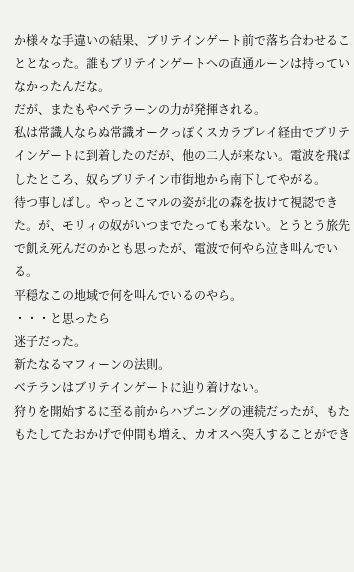か様々な手違いの結果、ブリテインゲート前で落ち合わせることとなった。誰もブリテインゲートへの直通ルーンは持っていなかったんだな。
だが、またもやベテラーンの力が発揮される。
私は常識人ならぬ常識オークっぽくスカラブレイ経由でブリテインゲートに到着したのだが、他の二人が来ない。電波を飛ばしたところ、奴らブリテイン市街地から南下してやがる。
待つ事しばし。やっとこマルの姿が北の森を抜けて視認できた。が、モリィの奴がいつまでたっても来ない。とうとう旅先で飢え死んだのかとも思ったが、電波で何やら泣き叫んでいる。
平穏なこの地域で何を叫んでいるのやら。
・・・と思ったら
迷子だった。
新たなるマフィーンの法則。
ベテランはブリテインゲートに辿り着けない。
狩りを開始するに至る前からハプニングの連続だったが、もたもたしてたおかげで仲間も増え、カオスへ突入することができ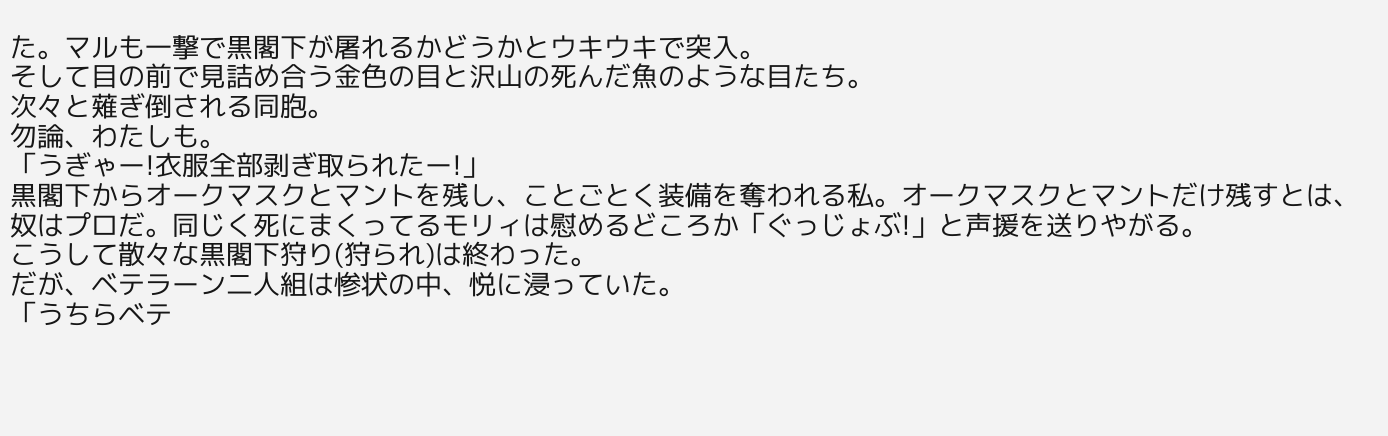た。マルも一撃で黒閣下が屠れるかどうかとウキウキで突入。
そして目の前で見詰め合う金色の目と沢山の死んだ魚のような目たち。
次々と薙ぎ倒される同胞。
勿論、わたしも。
「うぎゃー!衣服全部剥ぎ取られたー!」
黒閣下からオークマスクとマントを残し、ことごとく装備を奪われる私。オークマスクとマントだけ残すとは、奴はプロだ。同じく死にまくってるモリィは慰めるどころか「ぐっじょぶ!」と声援を送りやがる。
こうして散々な黒閣下狩り(狩られ)は終わった。
だが、ベテラーン二人組は惨状の中、悦に浸っていた。
「うちらベテ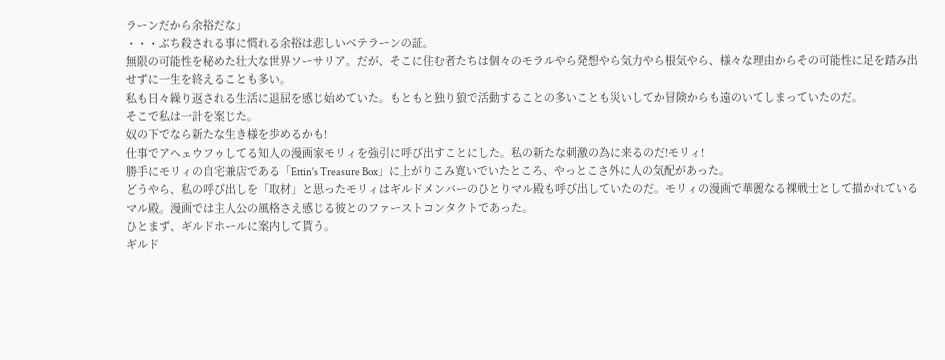ラーンだから余裕だな」
・・・ぶち殺される事に慣れる余裕は悲しいベテラーンの証。
無限の可能性を秘めた壮大な世界ソーサリア。だが、そこに住む者たちは個々のモラルやら発想やら気力やら根気やら、様々な理由からその可能性に足を踏み出せずに一生を終えることも多い。
私も日々繰り返される生活に退屈を感じ始めていた。もともと独り狼で活動することの多いことも災いしてか冒険からも遠のいてしまっていたのだ。
そこで私は一計を案じた。
奴の下でなら新たな生き様を歩めるかも!
仕事でアヘェウフゥしてる知人の漫画家モリィを強引に呼び出すことにした。私の新たな刺激の為に来るのだ!モリィ!
勝手にモリィの自宅兼店である「Ettin's Treasure Box」に上がりこみ寛いでいたところ、やっとこさ外に人の気配があった。
どうやら、私の呼び出しを「取材」と思ったモリィはギルドメンバーのひとりマル殿も呼び出していたのだ。モリィの漫画で華麗なる裸戦士として描かれているマル殿。漫画では主人公の風格さえ感じる彼とのファーストコンタクトであった。
ひとまず、ギルドホールに案内して貰う。
ギルド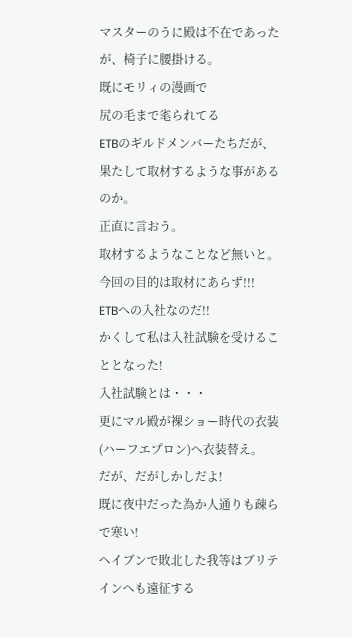マスターのうに殿は不在であったが、椅子に腰掛ける。
既にモリィの漫画で
尻の毛まで毟られてる
ETBのギルドメンバーたちだが、果たして取材するような事があるのか。
正直に言おう。
取材するようなことなど無いと。
今回の目的は取材にあらず!!!
ETBへの入社なのだ!!
かくして私は入社試験を受けることとなった!
入社試験とは・・・
更にマル殿が裸ショー時代の衣装(ハーフエプロン)へ衣装替え。
だが、だがしかしだよ!
既に夜中だった為か人通りも疎らで寒い!
ヘイブンで敗北した我等はブリテインへも遠征する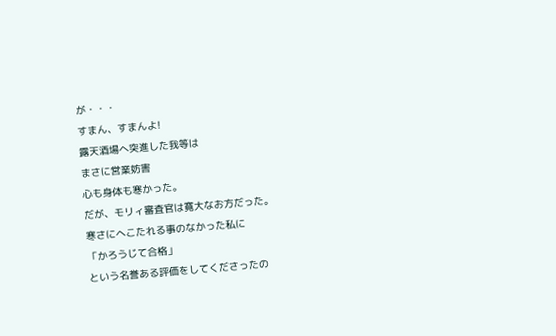が・・・
すまん、すまんよ!
露天酒場へ突進した我等は
まさに営業妨害
心も身体も寒かった。
だが、モリィ審査官は寛大なお方だった。
寒さにへこたれる事のなかった私に
「かろうじて合格」
という名誉ある評価をしてくださったの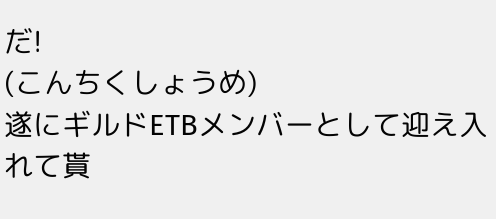だ!
(こんちくしょうめ)
遂にギルドETBメンバーとして迎え入れて貰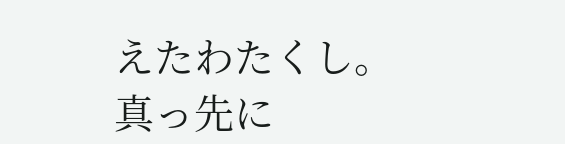えたわたくし。
真っ先に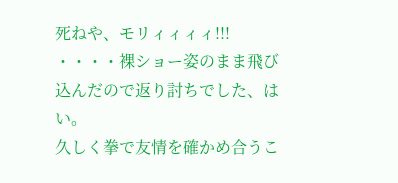死ねや、モリィィィィ!!!
・・・・裸ショー姿のまま飛び込んだので返り討ちでした、はい。
久しく拳で友情を確かめ合うこ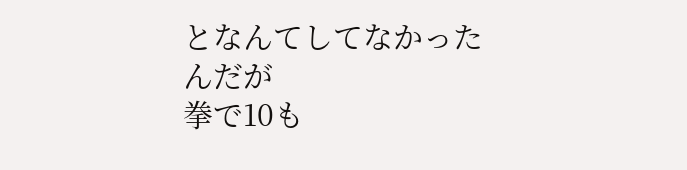となんてしてなかったんだが
拳で10も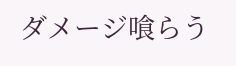ダメージ喰らう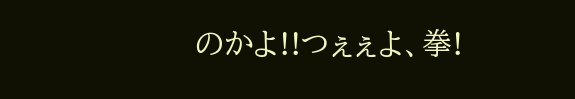のかよ!!つぇぇよ、拳!